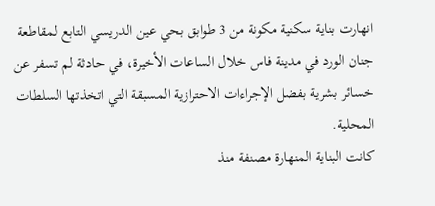انهارت بناية سكنية مكونة من 3 طوابق بحي عين الدريسي التابع لمقاطعة جنان الورد في مدينة فاس خلال الساعات الأخيرة، في حادثة لم تسفر عن خسائر بشرية بفضل الإجراءات الاحترازية المسبقة التي اتخذتها السلطات المحلية.
كانت البناية المنهارة مصنفة منذ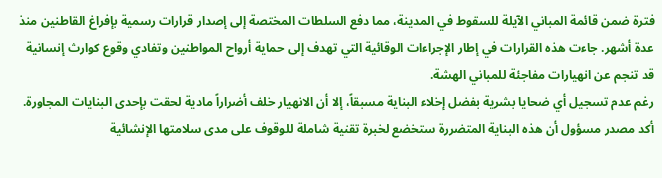فترة ضمن قائمة المباني الآيلة للسقوط في المدينة، مما دفع السلطات المختصة إلى إصدار قرارات رسمية بإفراغ القاطنين منذ عدة أشهر. جاءت هذه القرارات في إطار الإجراءات الوقائية التي تهدف إلى حماية أرواح المواطنين وتفادي وقوع كوارث إنسانية قد تنجم عن انهيارات مفاجئة للمباني الهشة.
رغم عدم تسجيل أي ضحايا بشرية بفضل إخلاء البناية مسبقاً، إلا أن الانهيار خلف أضراراً مادية لحقت بإحدى البنايات المجاورة. أكد مصدر مسؤول أن هذه البناية المتضررة ستخضع لخبرة تقنية شاملة للوقوف على مدى سلامتها الإنشائية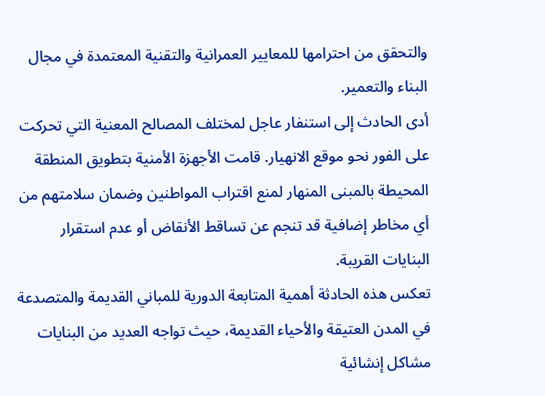والتحقق من احترامها للمعايير العمرانية والتقنية المعتمدة في مجال البناء والتعمير.
أدى الحادث إلى استنفار عاجل لمختلف المصالح المعنية التي تحركت على الفور نحو موقع الانهيار. قامت الأجهزة الأمنية بتطويق المنطقة المحيطة بالمبنى المنهار لمنع اقتراب المواطنين وضمان سلامتهم من أي مخاطر إضافية قد تنجم عن تساقط الأنقاض أو عدم استقرار البنايات القريبة.
تعكس هذه الحادثة أهمية المتابعة الدورية للمباني القديمة والمتصدعة في المدن العتيقة والأحياء القديمة، حيث تواجه العديد من البنايات مشاكل إنشائية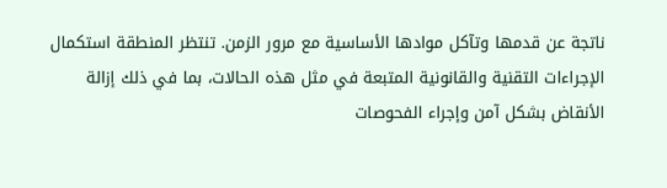ناتجة عن قدمها وتآكل موادها الأساسية مع مرور الزمن. تنتظر المنطقة استكمال الإجراءات التقنية والقانونية المتبعة في مثل هذه الحالات، بما في ذلك إزالة الأنقاض بشكل آمن وإجراء الفحوصات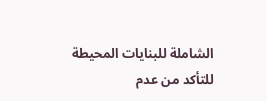الشاملة للبنايات المحيطة للتأكد من عدم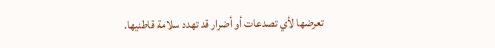تعرضها لأي تصدعات أو أضرار قد تهدد سلامة قاطنيها.